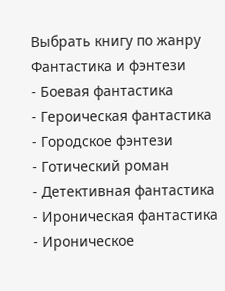Выбрать книгу по жанру
Фантастика и фэнтези
- Боевая фантастика
- Героическая фантастика
- Городское фэнтези
- Готический роман
- Детективная фантастика
- Ироническая фантастика
- Ироническое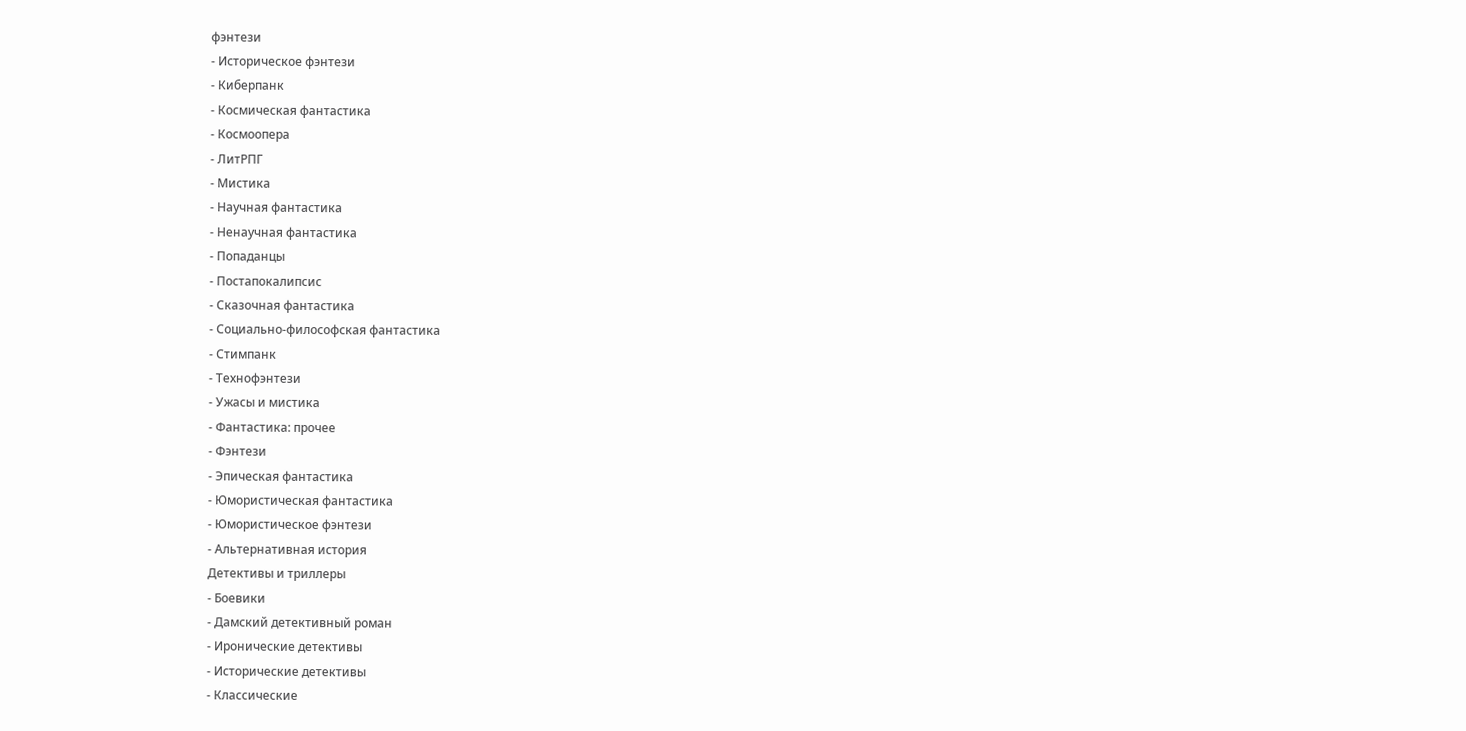фэнтези
- Историческое фэнтези
- Киберпанк
- Космическая фантастика
- Космоопера
- ЛитРПГ
- Мистика
- Научная фантастика
- Ненаучная фантастика
- Попаданцы
- Постапокалипсис
- Сказочная фантастика
- Социально-философская фантастика
- Стимпанк
- Технофэнтези
- Ужасы и мистика
- Фантастика: прочее
- Фэнтези
- Эпическая фантастика
- Юмористическая фантастика
- Юмористическое фэнтези
- Альтернативная история
Детективы и триллеры
- Боевики
- Дамский детективный роман
- Иронические детективы
- Исторические детективы
- Классические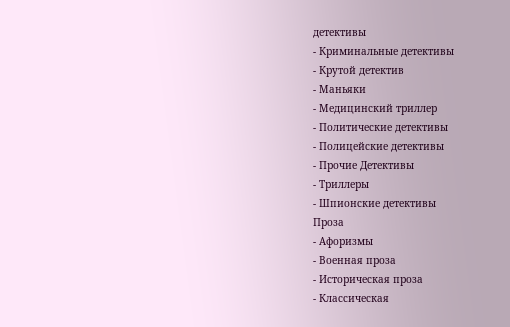детективы
- Криминальные детективы
- Крутой детектив
- Маньяки
- Медицинский триллер
- Политические детективы
- Полицейские детективы
- Прочие Детективы
- Триллеры
- Шпионские детективы
Проза
- Афоризмы
- Военная проза
- Историческая проза
- Классическая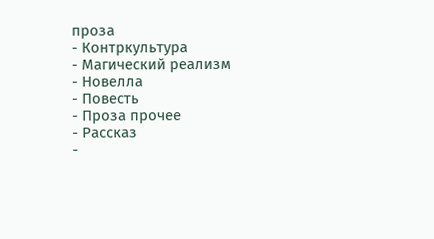проза
- Контркультура
- Магический реализм
- Новелла
- Повесть
- Проза прочее
- Рассказ
-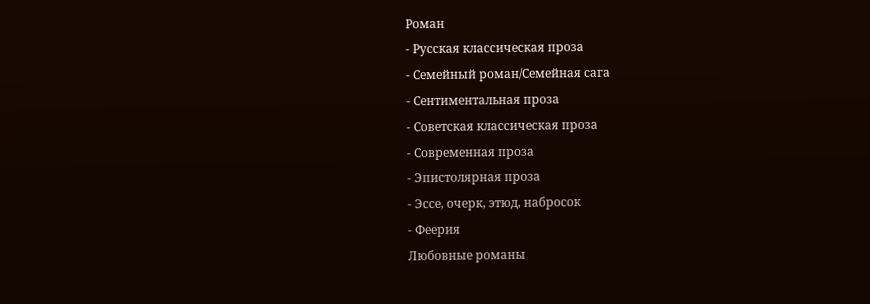Роман
- Русская классическая проза
- Семейный роман/Семейная сага
- Сентиментальная проза
- Советская классическая проза
- Современная проза
- Эпистолярная проза
- Эссе, очерк, этюд, набросок
- Феерия
Любовные романы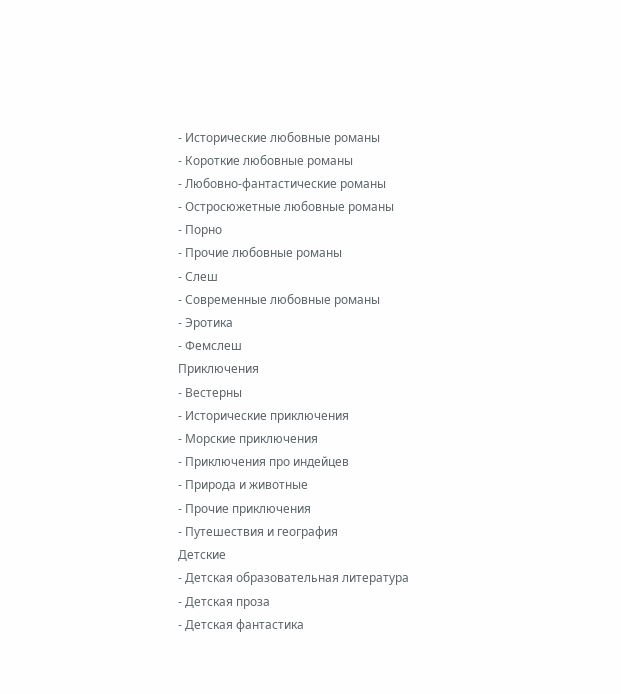- Исторические любовные романы
- Короткие любовные романы
- Любовно-фантастические романы
- Остросюжетные любовные романы
- Порно
- Прочие любовные романы
- Слеш
- Современные любовные романы
- Эротика
- Фемслеш
Приключения
- Вестерны
- Исторические приключения
- Морские приключения
- Приключения про индейцев
- Природа и животные
- Прочие приключения
- Путешествия и география
Детские
- Детская образовательная литература
- Детская проза
- Детская фантастика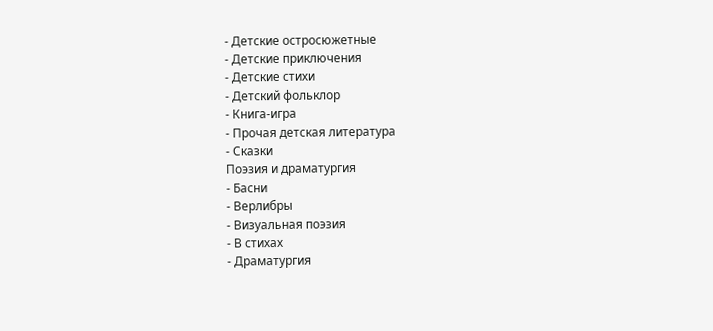- Детские остросюжетные
- Детские приключения
- Детские стихи
- Детский фольклор
- Книга-игра
- Прочая детская литература
- Сказки
Поэзия и драматургия
- Басни
- Верлибры
- Визуальная поэзия
- В стихах
- Драматургия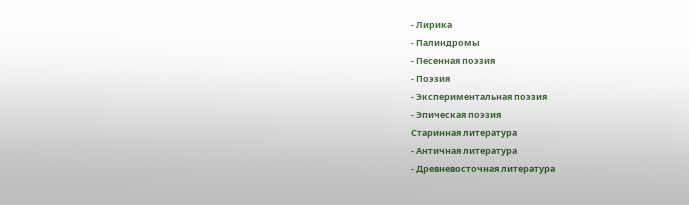- Лирика
- Палиндромы
- Песенная поэзия
- Поэзия
- Экспериментальная поэзия
- Эпическая поэзия
Старинная литература
- Античная литература
- Древневосточная литература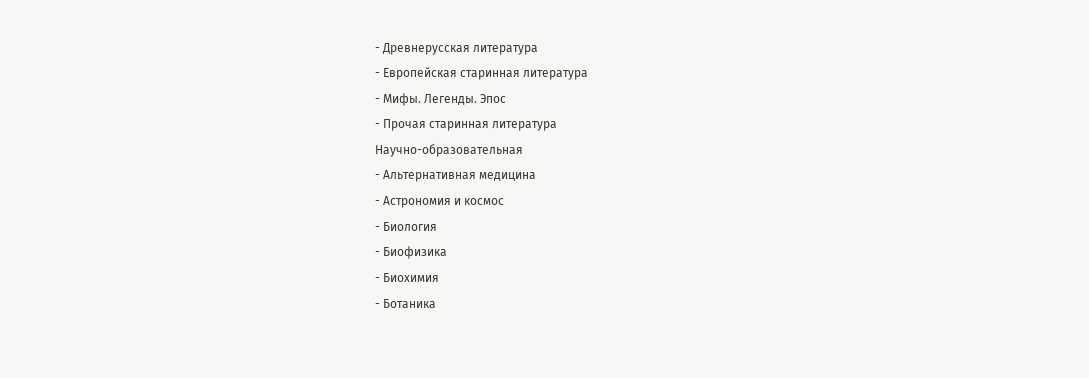- Древнерусская литература
- Европейская старинная литература
- Мифы. Легенды. Эпос
- Прочая старинная литература
Научно-образовательная
- Альтернативная медицина
- Астрономия и космос
- Биология
- Биофизика
- Биохимия
- Ботаника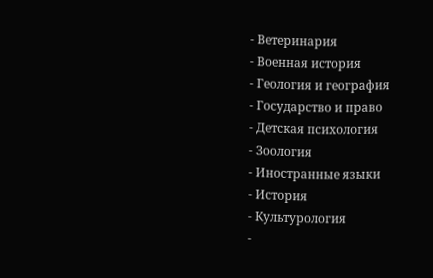- Ветеринария
- Военная история
- Геология и география
- Государство и право
- Детская психология
- Зоология
- Иностранные языки
- История
- Культурология
-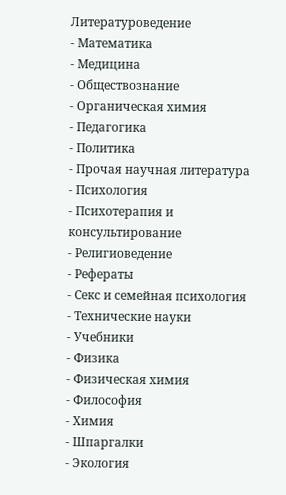Литературоведение
- Математика
- Медицина
- Обществознание
- Органическая химия
- Педагогика
- Политика
- Прочая научная литература
- Психология
- Психотерапия и консультирование
- Религиоведение
- Рефераты
- Секс и семейная психология
- Технические науки
- Учебники
- Физика
- Физическая химия
- Философия
- Химия
- Шпаргалки
- Экология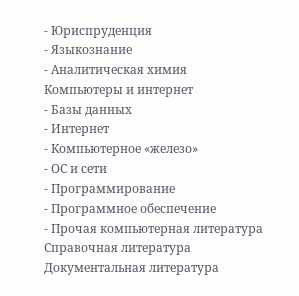- Юриспруденция
- Языкознание
- Аналитическая химия
Компьютеры и интернет
- Базы данных
- Интернет
- Компьютерное «железо»
- ОС и сети
- Программирование
- Программное обеспечение
- Прочая компьютерная литература
Справочная литература
Документальная литература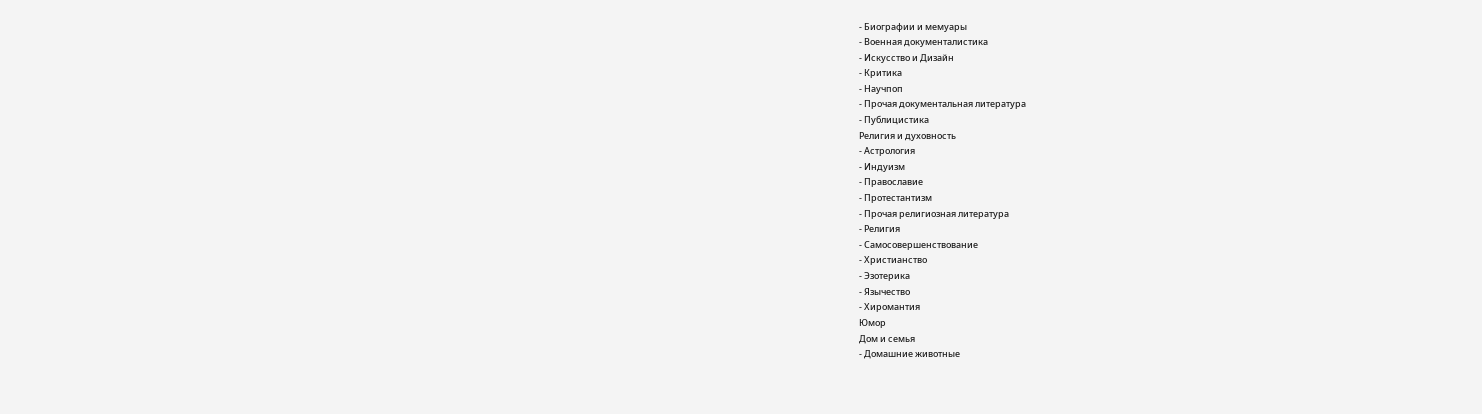- Биографии и мемуары
- Военная документалистика
- Искусство и Дизайн
- Критика
- Научпоп
- Прочая документальная литература
- Публицистика
Религия и духовность
- Астрология
- Индуизм
- Православие
- Протестантизм
- Прочая религиозная литература
- Религия
- Самосовершенствование
- Христианство
- Эзотерика
- Язычество
- Хиромантия
Юмор
Дом и семья
- Домашние животные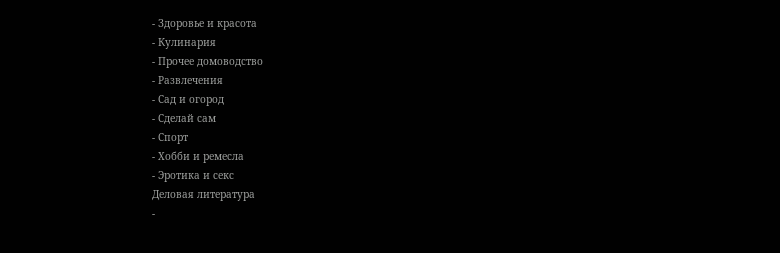- Здоровье и красота
- Кулинария
- Прочее домоводство
- Развлечения
- Сад и огород
- Сделай сам
- Спорт
- Хобби и ремесла
- Эротика и секс
Деловая литература
-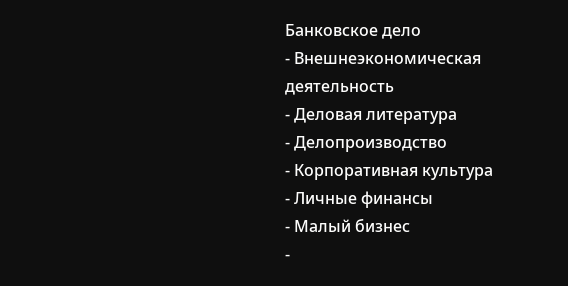Банковское дело
- Внешнеэкономическая деятельность
- Деловая литература
- Делопроизводство
- Корпоративная культура
- Личные финансы
- Малый бизнес
-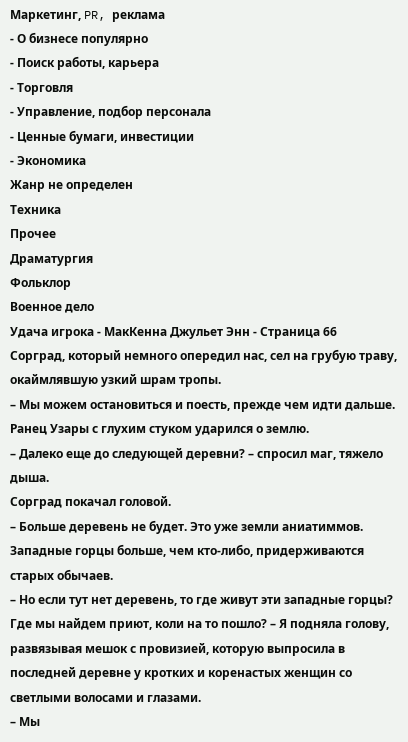Маркетинг, PR, реклама
- О бизнесе популярно
- Поиск работы, карьера
- Торговля
- Управление, подбор персонала
- Ценные бумаги, инвестиции
- Экономика
Жанр не определен
Техника
Прочее
Драматургия
Фольклор
Военное дело
Удача игрока - МакКенна Джульет Энн - Страница 66
Сорград, который немного опередил нас, сел на грубую траву, окаймлявшую узкий шрам тропы.
– Мы можем остановиться и поесть, прежде чем идти дальше.
Ранец Узары с глухим стуком ударился о землю.
– Далеко еще до следующей деревни? – спросил маг, тяжело дыша.
Сорград покачал головой.
– Больше деревень не будет. Это уже земли аниатиммов. Западные горцы больше, чем кто-либо, придерживаются старых обычаев.
– Но если тут нет деревень, то где живут эти западные горцы? Где мы найдем приют, коли на то пошло? – Я подняла голову, развязывая мешок с провизией, которую выпросила в последней деревне у кротких и коренастых женщин со светлыми волосами и глазами.
– Мы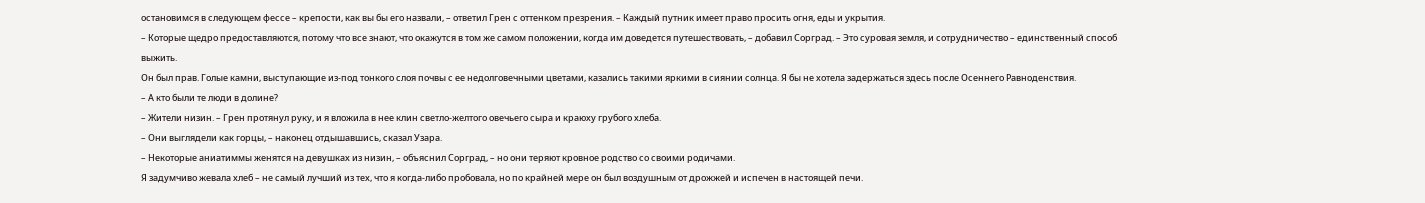остановимся в следующем фессе – крепости, как вы бы его назвали, – ответил Грен с оттенком презрения. – Каждый путник имеет право просить огня, еды и укрытия.
– Которые щедро предоставляются, потому что все знают, что окажутся в том же самом положении, когда им доведется путешествовать, – добавил Сорград. – Это суровая земля, и сотрудничество – единственный способ выжить.
Он был прав. Голые камни, выступающие из-под тонкого слоя почвы с ее недолговечными цветами, казались такими яркими в сиянии солнца. Я бы не хотела задержаться здесь после Осеннего Равноденствия.
– А кто были те люди в долине?
– Жители низин. – Грен протянул руку, и я вложила в нее клин светло-желтого овечьего сыра и краюху грубого хлеба.
– Они выглядели как горцы, – наконец отдышавшись, сказал Узара.
– Некоторые аниатиммы женятся на девушках из низин, – объяснил Сорград, – но они теряют кровное родство со своими родичами.
Я задумчиво жевала хлеб – не самый лучший из тех, что я когда-либо пробовала, но по крайней мере он был воздушным от дрожжей и испечен в настоящей печи.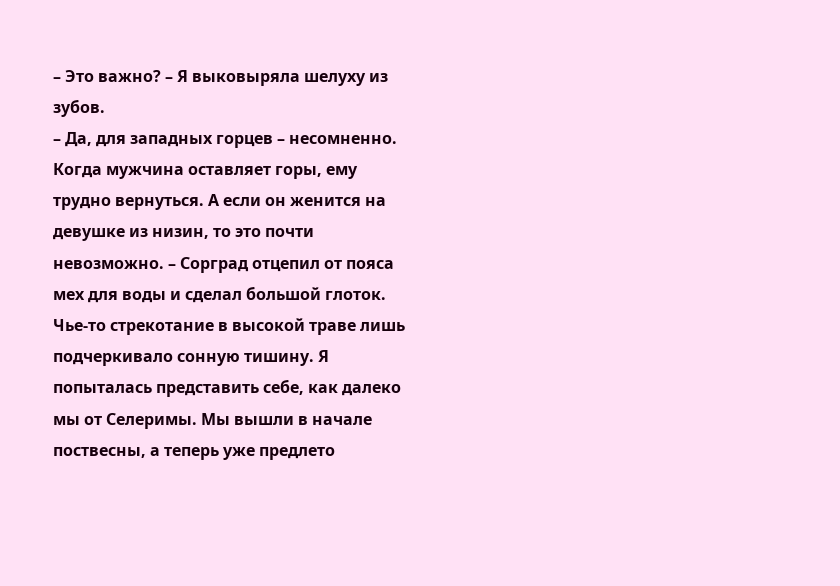– Это важно? – Я выковыряла шелуху из зубов.
– Да, для западных горцев – несомненно. Когда мужчина оставляет горы, ему трудно вернуться. А если он женится на девушке из низин, то это почти невозможно. – Сорград отцепил от пояса мех для воды и сделал большой глоток.
Чье-то стрекотание в высокой траве лишь подчеркивало сонную тишину. Я попыталась представить себе, как далеко мы от Селеримы. Мы вышли в начале поствесны, а теперь уже предлето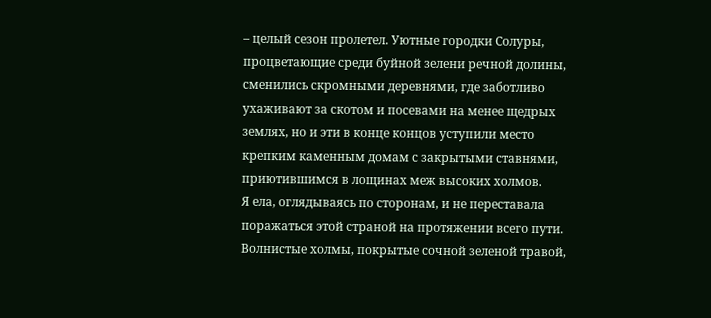– целый сезон пролетел. Уютные городки Солуры, процветающие среди буйной зелени речной долины, сменились скромными деревнями, где заботливо ухаживают за скотом и посевами на менее щедрых землях, но и эти в конце концов уступили место крепким каменным домам с закрытыми ставнями, приютившимся в лощинах меж высоких холмов.
Я ела, оглядываясь по сторонам, и не переставала поражаться этой страной на протяжении всего пути. Волнистые холмы, покрытые сочной зеленой травой,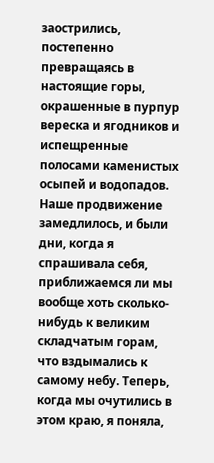заострились, постепенно превращаясь в настоящие горы, окрашенные в пурпур вереска и ягодников и испещренные полосами каменистых осыпей и водопадов. Наше продвижение замедлилось, и были дни, когда я спрашивала себя, приближаемся ли мы вообще хоть сколько-нибудь к великим складчатым горам, что вздымались к самому небу. Теперь, когда мы очутились в этом краю, я поняла,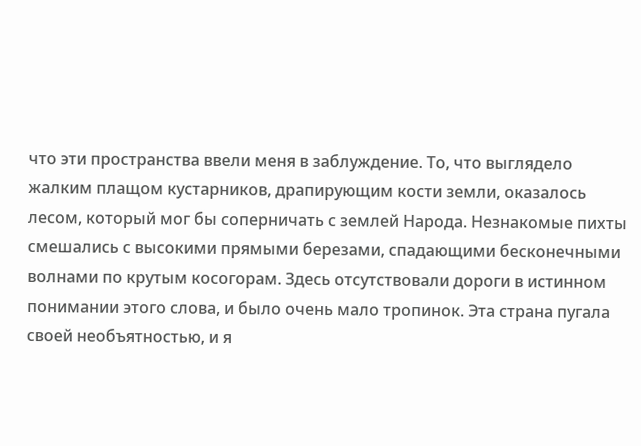что эти пространства ввели меня в заблуждение. То, что выглядело жалким плащом кустарников, драпирующим кости земли, оказалось лесом, который мог бы соперничать с землей Народа. Незнакомые пихты смешались с высокими прямыми березами, спадающими бесконечными волнами по крутым косогорам. Здесь отсутствовали дороги в истинном понимании этого слова, и было очень мало тропинок. Эта страна пугала своей необъятностью, и я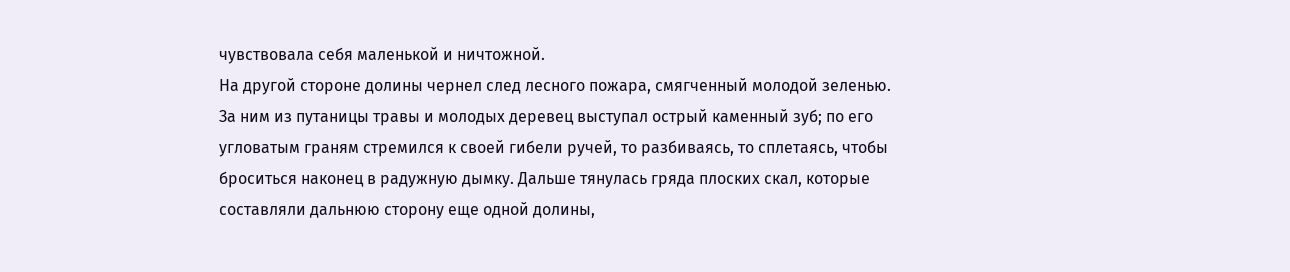чувствовала себя маленькой и ничтожной.
На другой стороне долины чернел след лесного пожара, смягченный молодой зеленью. За ним из путаницы травы и молодых деревец выступал острый каменный зуб; по его угловатым граням стремился к своей гибели ручей, то разбиваясь, то сплетаясь, чтобы броситься наконец в радужную дымку. Дальше тянулась гряда плоских скал, которые составляли дальнюю сторону еще одной долины,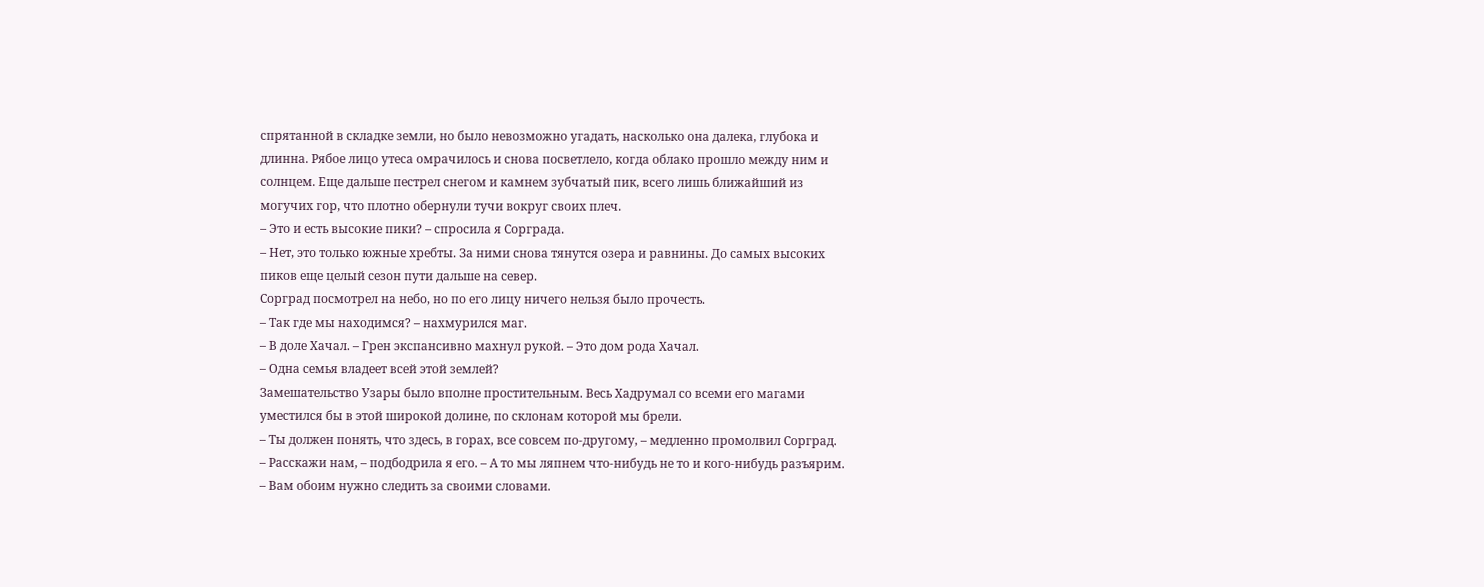спрятанной в складке земли, но было невозможно угадать, насколько она далека, глубока и длинна. Рябое лицо утеса омрачилось и снова посветлело, когда облако прошло между ним и солнцем. Еще дальше пестрел снегом и камнем зубчатый пик, всего лишь ближайший из могучих гор, что плотно обернули тучи вокруг своих плеч.
– Это и есть высокие пики? – спросила я Сорграда.
– Нет, это только южные хребты. За ними снова тянутся озера и равнины. До самых высоких пиков еще целый сезон пути дальше на север.
Сорград посмотрел на небо, но по его лицу ничего нельзя было прочесть.
– Так где мы находимся? – нахмурился маг.
– В доле Хачал. – Грен экспансивно махнул рукой. – Это дом рода Хачал.
– Одна семья владеет всей этой землей?
Замешательство Узары было вполне простительным. Весь Хадрумал со всеми его магами уместился бы в этой широкой долине, по склонам которой мы брели.
– Ты должен понять, что здесь, в горах, все совсем по-другому, – медленно промолвил Сорград.
– Расскажи нам, – подбодрила я его. – А то мы ляпнем что-нибудь не то и кого-нибудь разъярим.
– Вам обоим нужно следить за своими словами.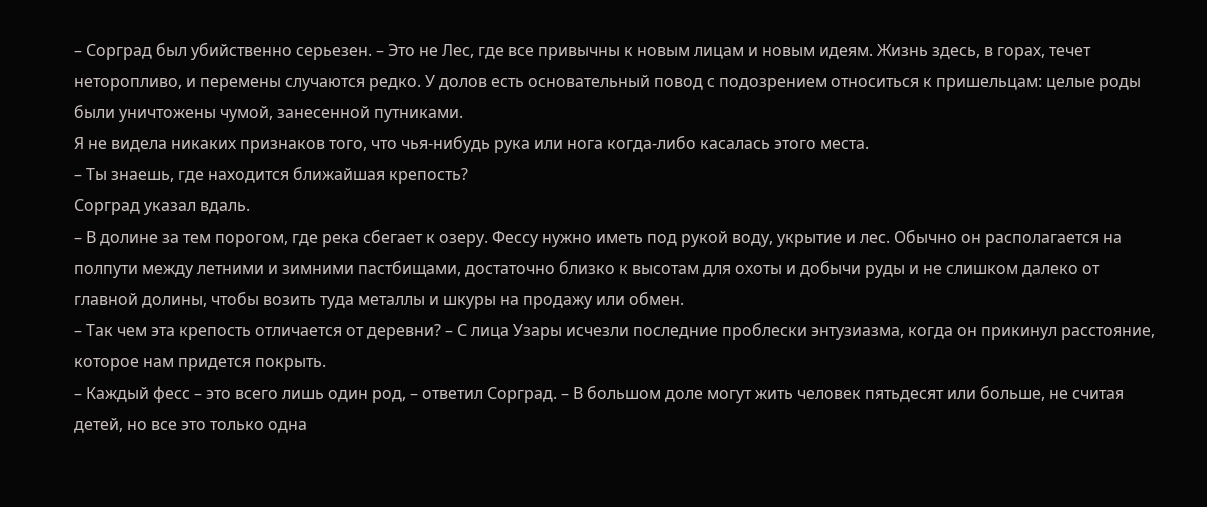– Сорград был убийственно серьезен. – Это не Лес, где все привычны к новым лицам и новым идеям. Жизнь здесь, в горах, течет неторопливо, и перемены случаются редко. У долов есть основательный повод с подозрением относиться к пришельцам: целые роды были уничтожены чумой, занесенной путниками.
Я не видела никаких признаков того, что чья-нибудь рука или нога когда-либо касалась этого места.
– Ты знаешь, где находится ближайшая крепость?
Сорград указал вдаль.
– В долине за тем порогом, где река сбегает к озеру. Фессу нужно иметь под рукой воду, укрытие и лес. Обычно он располагается на полпути между летними и зимними пастбищами, достаточно близко к высотам для охоты и добычи руды и не слишком далеко от главной долины, чтобы возить туда металлы и шкуры на продажу или обмен.
– Так чем эта крепость отличается от деревни? – С лица Узары исчезли последние проблески энтузиазма, когда он прикинул расстояние, которое нам придется покрыть.
– Каждый фесс – это всего лишь один род, – ответил Сорград. – В большом доле могут жить человек пятьдесят или больше, не считая детей, но все это только одна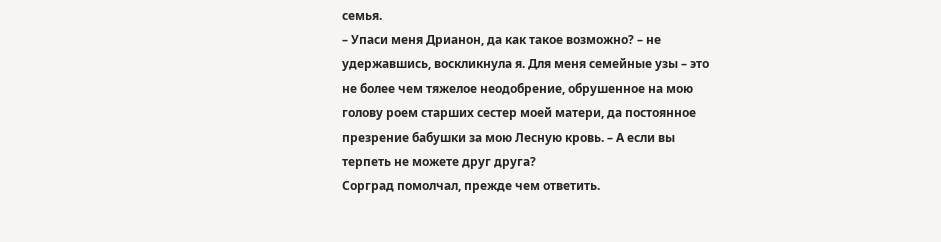семья.
– Упаси меня Дрианон, да как такое возможно? – не удержавшись, воскликнула я. Для меня семейные узы – это не более чем тяжелое неодобрение, обрушенное на мою голову роем старших сестер моей матери, да постоянное презрение бабушки за мою Лесную кровь. – А если вы терпеть не можете друг друга?
Сорград помолчал, прежде чем ответить.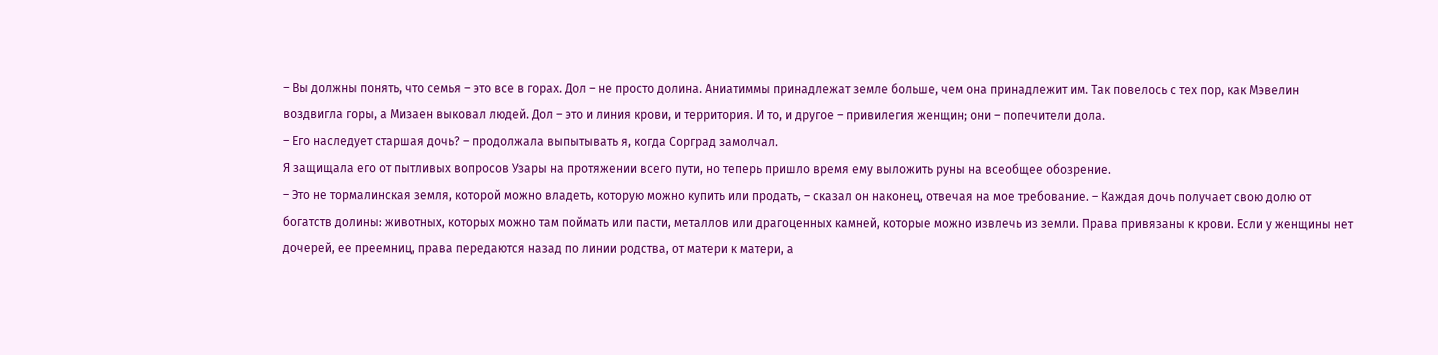– Вы должны понять, что семья – это все в горах. Дол – не просто долина. Аниатиммы принадлежат земле больше, чем она принадлежит им. Так повелось с тех пор, как Мэвелин воздвигла горы, а Мизаен выковал людей. Дол – это и линия крови, и территория. И то, и другое – привилегия женщин; они – попечители дола.
– Его наследует старшая дочь? – продолжала выпытывать я, когда Сорград замолчал.
Я защищала его от пытливых вопросов Узары на протяжении всего пути, но теперь пришло время ему выложить руны на всеобщее обозрение.
– Это не тормалинская земля, которой можно владеть, которую можно купить или продать, – сказал он наконец, отвечая на мое требование. – Каждая дочь получает свою долю от богатств долины: животных, которых можно там поймать или пасти, металлов или драгоценных камней, которые можно извлечь из земли. Права привязаны к крови. Если у женщины нет дочерей, ее преемниц, права передаются назад по линии родства, от матери к матери, а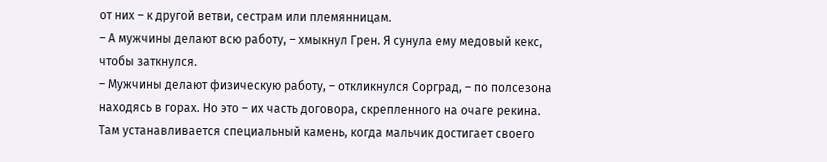от них – к другой ветви, сестрам или племянницам.
– А мужчины делают всю работу, – хмыкнул Грен. Я сунула ему медовый кекс, чтобы заткнулся.
– Мужчины делают физическую работу, – откликнулся Сорград, – по полсезона находясь в горах. Но это – их часть договора, скрепленного на очаге рекина. Там устанавливается специальный камень, когда мальчик достигает своего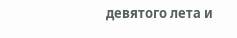девятого лета и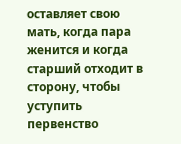оставляет свою мать, когда пара женится и когда старший отходит в сторону, чтобы уступить первенство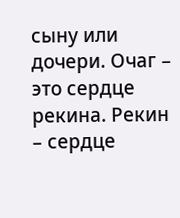сыну или дочери. Очаг – это сердце рекина. Рекин – сердце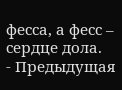фесса, а фесс – сердце дола.
- Предыдущая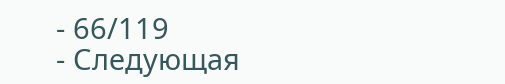- 66/119
- Следующая